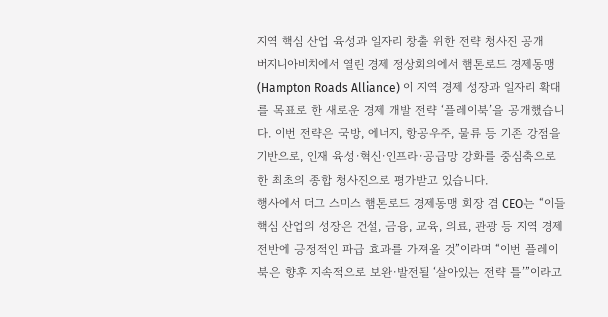지역 핵심 산업 육성과 일자리 창출 위한 전략 청사진 공개
버지니아비치에서 열린 경제 정상회의에서 햄톤로드 경제동맹(Hampton Roads Alliance) 이 지역 경제 성장과 일자리 확대를 목표로 한 새로운 경제 개발 전략 ‘플레이북’을 공개했습니다. 이번 전략은 국방, 에너지, 항공우주, 물류 등 기존 강점을 기반으로, 인재 육성·혁신·인프라·공급망 강화를 중심축으로 한 최초의 종합 청사진으로 평가받고 있습니다.
행사에서 더그 스미스 햄톤로드 경제동맹 회장 겸 CEO는 “이들 핵심 산업의 성장은 건설, 금융, 교육, 의료, 관광 등 지역 경제 전반에 긍정적인 파급 효과를 가져올 것”이라며 “이번 플레이북은 향후 지속적으로 보완·발전될 ‘살아있는 전략 틀’”이라고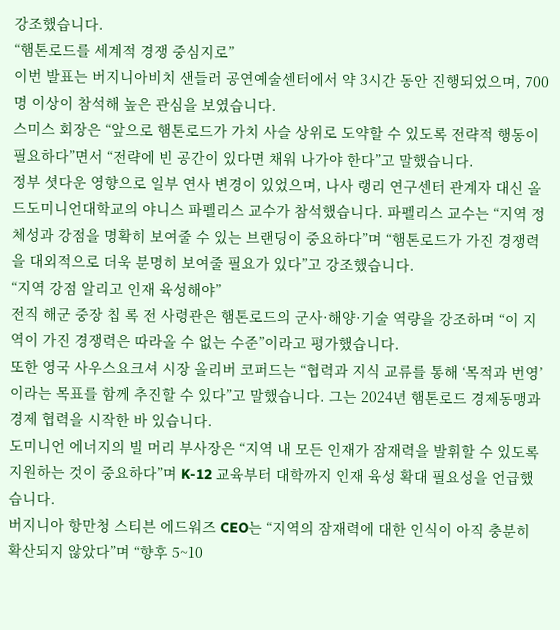강조했습니다.
“햄톤로드를 세계적 경쟁 중심지로”
이번 발표는 버지니아비치 샌들러 공연예술센터에서 약 3시간 동안 진행되었으며, 700명 이상이 참석해 높은 관심을 보였습니다.
스미스 회장은 “앞으로 햄톤로드가 가치 사슬 상위로 도약할 수 있도록 전략적 행동이 필요하다”면서 “전략에 빈 공간이 있다면 채워 나가야 한다”고 말했습니다.
정부 셧다운 영향으로 일부 연사 변경이 있었으며, 나사 랭리 연구센터 관계자 대신 올드도미니언대학교의 야니스 파펠리스 교수가 참석했습니다. 파펠리스 교수는 “지역 정체성과 강점을 명확히 보여줄 수 있는 브랜딩이 중요하다”며 “햄톤로드가 가진 경쟁력을 대외적으로 더욱 분명히 보여줄 필요가 있다”고 강조했습니다.
“지역 강점 알리고 인재 육성해야”
전직 해군 중장 칩 록 전 사령관은 햄톤로드의 군사·해양·기술 역량을 강조하며 “이 지역이 가진 경쟁력은 따라올 수 없는 수준”이라고 평가했습니다.
또한 영국 사우스요크셔 시장 올리버 코퍼드는 “협력과 지식 교류를 통해 ‘목적과 번영’이라는 목표를 함께 추진할 수 있다”고 말했습니다. 그는 2024년 햄톤로드 경제동맹과 경제 협력을 시작한 바 있습니다.
도미니언 에너지의 빌 머리 부사장은 “지역 내 모든 인재가 잠재력을 발휘할 수 있도록 지원하는 것이 중요하다”며 K-12 교육부터 대학까지 인재 육성 확대 필요성을 언급했습니다.
버지니아 항만청 스티븐 에드워즈 CEO는 “지역의 잠재력에 대한 인식이 아직 충분히 확산되지 않았다”며 “향후 5~10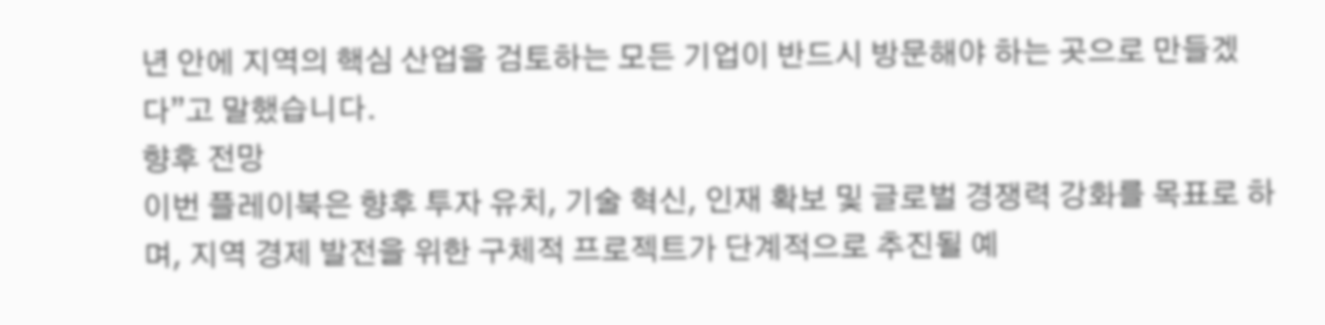년 안에 지역의 핵심 산업을 검토하는 모든 기업이 반드시 방문해야 하는 곳으로 만들겠다”고 말했습니다.
향후 전망
이번 플레이북은 향후 투자 유치, 기술 혁신, 인재 확보 및 글로벌 경쟁력 강화를 목표로 하며, 지역 경제 발전을 위한 구체적 프로젝트가 단계적으로 추진될 예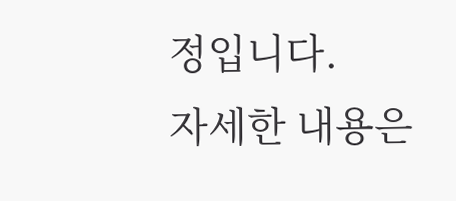정입니다.
자세한 내용은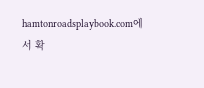hamtonroadsplaybook.com에서 확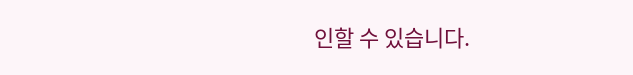인할 수 있습니다.